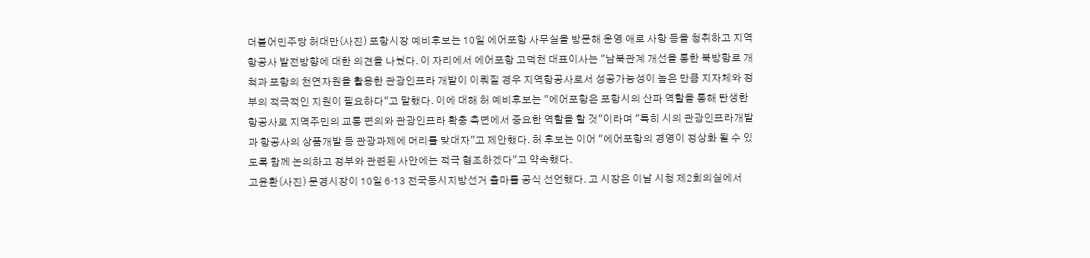더불어민주당 허대만(사진) 포항시장 예비후보는 10일 에어포항 사무실을 방문해 운영 애로 사항 등을 청취하고 지역항공사 발전방향에 대한 의견을 나눴다. 이 자리에서 에어포항 고덕천 대표이사는 "남북관계 개선을 통한 북방항로 개척과 포항의 천연자원을 활용한 관광인프라 개발이 이뤄질 경우 지역항공사로서 성공가능성이 높은 만큼 지자체와 정부의 적극적인 지원이 필요하다"고 말했다. 이에 대해 허 예비후보는 "에어포항은 포항시의 산파 역할을 통해 탄생한 항공사로 지역주민의 교통 편의와 관광인프라 확충 측면에서 중요한 역할을 할 것"이라며 "특히 시의 관광인프라개발과 항공사의 상품개발 등 관광과제에 머리를 맞대자"고 제안했다. 허 후보는 이어 "에어포항의 경영이 정상화 될 수 있도록 함께 논의하고 정부와 관련된 사안에는 적극 협조하겠다"고 약속했다.
고윤환(사진) 문경시장이 10일 6·13 전국동시지방선거 출마를 공식 선언했다. 고 시장은 이날 시청 제2회의실에서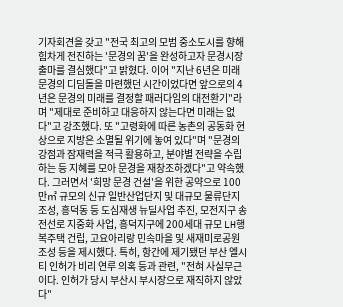기자회견을 갖고 "전국 최고의 모범 중소도시를 향해 힘차게 전진하는 '문경의 꿈'을 완성하고자 문경시장 출마를 결심했다"고 밝혔다. 이어 "지난 6년은 미래 문경의 디딤돌을 마련했던 시간이었다면 앞으로의 4년은 문경의 미래를 결정할 패러다임의 대전환기"라며 "제대로 준비하고 대응하지 않는다면 미래는 없다"고 강조했다. 또 "고령화에 따른 농촌의 공동화 현상으로 지방은 소멸될 위기에 놓여 있다"며 "문경의 강점과 잠재력을 적극 활용하고, 분야별 전략을 수립하는 등 지혜를 모아 문경을 재창조하겠다"고 약속했다. 그러면서 '희망 문경 건설'을 위한 공약으로 100만㎡ 규모의 신규 일반산업단지 및 대규모 물류단지 조성, 흥덕동 등 도심재생 뉴딜사업 추진, 모전지구 송전선로 지중화 사업, 흥덕지구에 200세대 규모 LH행복주택 건립, 고요아리랑 민속마을 및 새재미로공원 조성 등을 제시했다. 특히, 항간에 제기됐던 부산 엘시티 인허가 비리 연루 의혹 등과 관련, "전혀 사실무근이다. 인허가 당시 부산시 부시장으로 재직하지 않았다"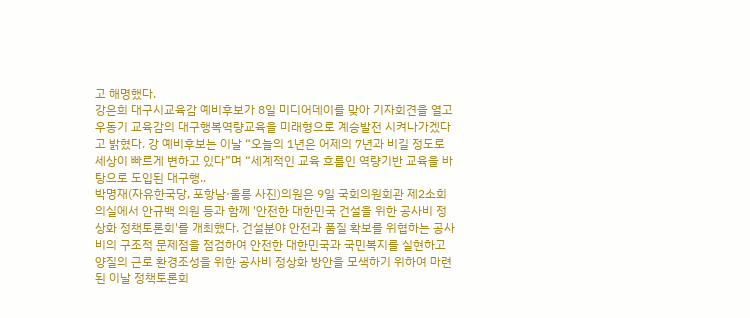고 해명했다.
강은희 대구시교육감 예비후보가 8일 미디어데이를 맞아 기자회견을 열고 우동기 교육감의 대구행복역량교육을 미래형으로 계승발전 시켜나가겠다고 밝혔다. 강 예비후보는 이날 “오늘의 1년은 어제의 7년과 비길 정도로 세상이 빠르게 변하고 있다”며 “세계적인 교육 흐름인 역량기반 교육을 바탕으로 도입된 대구행..
박명재(자유한국당, 포항남·울릉 사진)의원은 9일 국회의원회관 제2소회의실에서 안규백 의원 등과 함께 '안전한 대한민국 건설을 위한 공사비 정상화 정책토론회'를 개최했다. 건설분야 안전과 품질 확보를 위협하는 공사비의 구조적 문제점을 점검하여 안전한 대한민국과 국민복지를 실현하고 양질의 근로 환경조성을 위한 공사비 정상화 방안을 모색하기 위하여 마련된 이날 정책토론회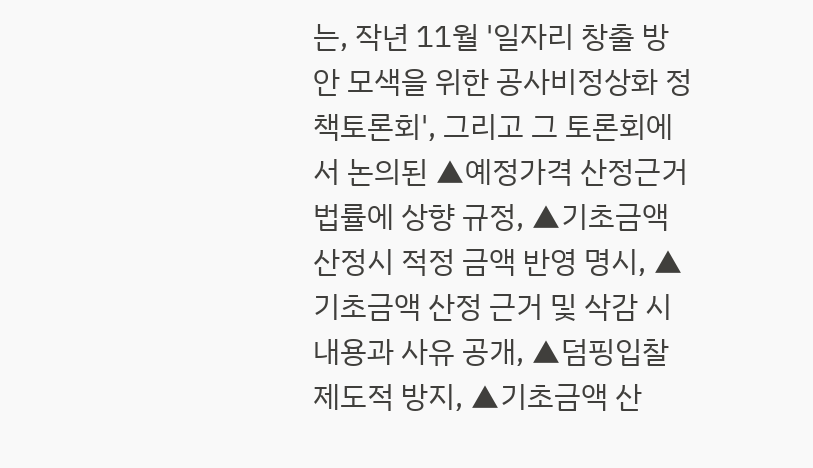는, 작년 11월 '일자리 창출 방안 모색을 위한 공사비정상화 정책토론회', 그리고 그 토론회에서 논의된 ▲예정가격 산정근거 법률에 상향 규정, ▲기초금액 산정시 적정 금액 반영 명시, ▲기초금액 산정 근거 및 삭감 시 내용과 사유 공개, ▲덤핑입찰 제도적 방지, ▲기초금액 산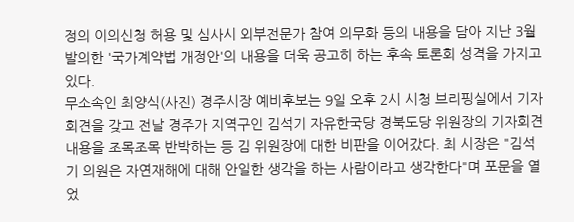정의 이의신청 허용 및 심사시 외부전문가 참여 의무화 등의 내용을 담아 지난 3월 발의한 '국가계약법 개정안'의 내용을 더욱 공고히 하는 후속 토론회 성격을 가지고 있다.
무소속인 최양식(사진) 경주시장 예비후보는 9일 오후 2시 시청 브리핑실에서 기자회견을 갖고 전날 경주가 지역구인 김석기 자유한국당 경북도당 위원장의 기자회견내용을 조목조목 반박하는 등 김 위원장에 대한 비판을 이어갔다. 최 시장은 "김석기 의원은 자연재해에 대해 안일한 생각을 하는 사람이라고 생각한다"며 포문을 열었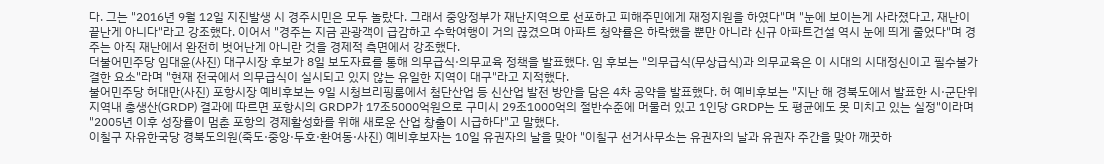다. 그는 "2016년 9월 12일 지진발생 시 경주시민은 모두 놀랐다. 그래서 중앙정부가 재난지역으로 선포하고 피해주민에게 재정지원을 하였다"며 "눈에 보이는게 사라졌다고, 재난이 끝난게 아니다"라고 강조했다. 이어서 "경주는 지금 관광객이 급감하고 수학여행이 거의 끊겼으며 아파트 청약률은 하락했을 뿐만 아니라 신규 아파트건설 역시 눈에 띄게 줄었다"며 경주는 아직 재난에서 완전히 벗어난게 아니란 것을 경제적 측면에서 강조했다.
더불어민주당 임대윤(사진) 대구시장 후보가 8일 보도자료를 통해 의무급식·의무교육 정책을 발표했다. 임 후보는 "의무급식(무상급식)과 의무교육은 이 시대의 시대정신이고 필수불가결한 요소"라며 "현재 전국에서 의무급식이 실시되고 있지 않는 유일한 지역이 대구"라고 지적했다.
불어민주당 허대만(사진) 포항시장 예비후보는 9일 시청브리핑룸에서 첨단산업 등 신산업 발전 방안을 담은 4차 공약을 발표했다. 허 예비후보는 "지난 해 경북도에서 발표한 시·군단위 지역내 총생산(GRDP) 결과에 따르면 포항시의 GRDP가 17조5000억원으로 구미시 29조1000억의 절반수준에 머물러 있고 1인당 GRDP는 도 평균에도 못 미치고 있는 실정"이라며 "2005년 이후 성장률이 멈춘 포항의 경제활성화를 위해 새로운 산업 창출이 시급하다"고 말했다.
이칠구 자유한국당 경북도의원(죽도·중앙·두호·환여동·사진) 예비후보자는 10일 유권자의 날을 맞아 "이칠구 선거사무소는 유권자의 날과 유권자 주간을 맞아 깨끗하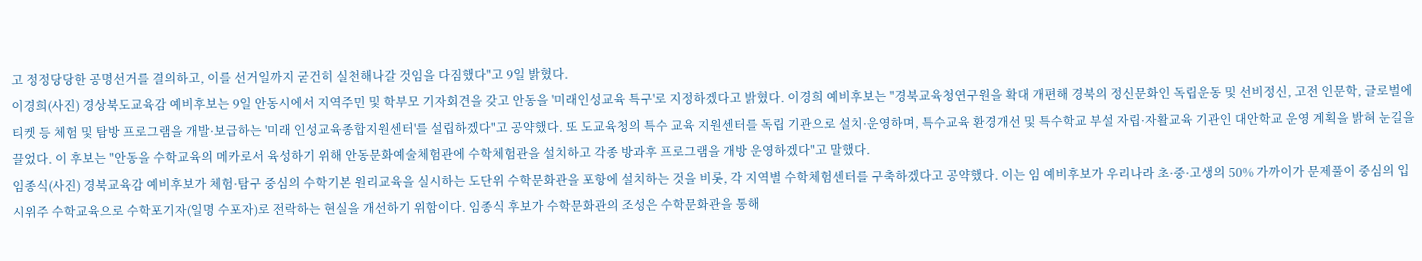고 정정당당한 공명선거를 결의하고, 이를 선거일까지 굳건히 실천해나갈 것임을 다짐했다"고 9일 밝혔다.
이경희(사진) 경상북도교육감 예비후보는 9일 안동시에서 지역주민 및 학부모 기자회견을 갖고 안동을 '미래인성교육 특구'로 지정하겠다고 밝혔다. 이경희 예비후보는 "경북교육청연구원을 확대 개편해 경북의 정신문화인 독립운동 및 선비정신, 고전 인문학, 글로벌에티켓 등 체험 및 탐방 프로그램을 개발·보급하는 '미래 인성교육종합지원센터'를 설립하겠다"고 공약했다. 또 도교육청의 특수 교육 지원센터를 독립 기관으로 설치·운영하며, 특수교육 환경개선 및 특수학교 부설 자립·자활교육 기관인 대안학교 운영 계획을 밝혀 눈길을 끌었다. 이 후보는 "안동을 수학교육의 메카로서 육성하기 위해 안동문화예술체험관에 수학체험관을 설치하고 각종 방과후 프로그램을 개방 운영하겠다"고 말했다.
임종식(사진) 경북교육감 예비후보가 체험·탐구 중심의 수학기본 원리교육을 실시하는 도단위 수학문화관을 포항에 설치하는 것을 비롯, 각 지역별 수학체험센터를 구축하겠다고 공약했다. 이는 임 예비후보가 우리나라 초·중·고생의 50% 가까이가 문제풀이 중심의 입시위주 수학교육으로 수학포기자(일명 수포자)로 전락하는 현실을 개선하기 위함이다. 임종식 후보가 수학문화관의 조성은 수학문화관을 통해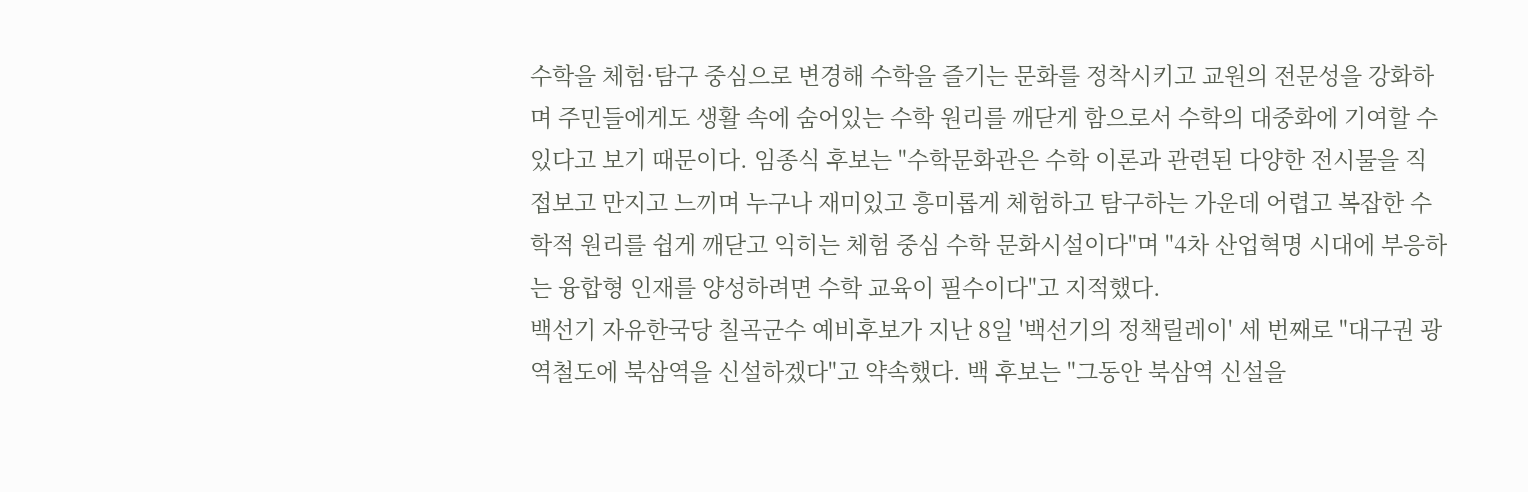수학을 체험·탐구 중심으로 변경해 수학을 즐기는 문화를 정착시키고 교원의 전문성을 강화하며 주민들에게도 생활 속에 숨어있는 수학 원리를 깨닫게 함으로서 수학의 대중화에 기여할 수 있다고 보기 때문이다. 임종식 후보는 "수학문화관은 수학 이론과 관련된 다양한 전시물을 직접보고 만지고 느끼며 누구나 재미있고 흥미롭게 체험하고 탐구하는 가운데 어렵고 복잡한 수학적 원리를 쉽게 깨닫고 익히는 체험 중심 수학 문화시설이다"며 "4차 산업혁명 시대에 부응하는 융합형 인재를 양성하려면 수학 교육이 필수이다"고 지적했다.
백선기 자유한국당 칠곡군수 예비후보가 지난 8일 '백선기의 정책릴레이' 세 번째로 "대구권 광역철도에 북삼역을 신설하겠다"고 약속했다. 백 후보는 "그동안 북삼역 신설을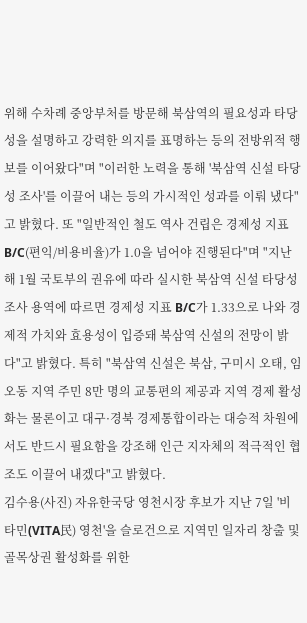위해 수차례 중앙부처를 방문해 북삼역의 필요성과 타당성을 설명하고 강력한 의지를 표명하는 등의 전방위적 행보를 이어왔다"며 "이러한 노력을 통해 '북삼역 신설 타당성 조사'를 이끌어 내는 등의 가시적인 성과를 이뤄 냈다"고 밝혔다. 또 "일반적인 철도 역사 건립은 경제성 지표 B/C(편익/비용비율)가 1.0을 넘어야 진행된다"며 "지난해 1월 국토부의 권유에 따라 실시한 북삼역 신설 타당성 조사 용역에 따르면 경제성 지표 B/C가 1.33으로 나와 경제적 가치와 효용성이 입증돼 북삼역 신설의 전망이 밝다"고 밝혔다. 특히 "북삼역 신설은 북삼, 구미시 오태, 임오동 지역 주민 8만 명의 교통편의 제공과 지역 경제 활성화는 물론이고 대구·경북 경제통합이라는 대승적 차원에서도 반드시 필요함을 강조해 인근 지자체의 적극적인 협조도 이끌어 내겠다"고 밝혔다.
김수용(사진) 자유한국당 영천시장 후보가 지난 7일 '비타민(VITA民) 영천'을 슬로건으로 지역민 일자리 창출 및 골목상권 활성화를 위한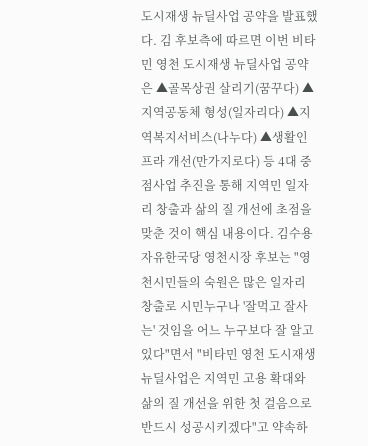도시재생 뉴딜사업 공약을 발표했다. 김 후보측에 따르면 이번 비타민 영천 도시재생 뉴딜사업 공약은 ▲골목상권 살리기(꿈꾸다) ▲지역공동체 형성(일자리다) ▲지역복지서비스(나누다) ▲생활인프라 개선(만가지로다) 등 4대 중점사업 추진을 통해 지역민 일자리 창출과 삶의 질 개선에 초점을 맞춘 것이 핵심 내용이다. 김수용 자유한국당 영천시장 후보는 "영천시민들의 숙원은 많은 일자리 창출로 시민누구나 '잘먹고 잘사는' 것임을 어느 누구보다 잘 알고 있다"면서 "비타민 영천 도시재생 뉴딜사업은 지역민 고용 확대와 삶의 질 개선을 위한 첫 걸음으로 반드시 성공시키겠다"고 약속하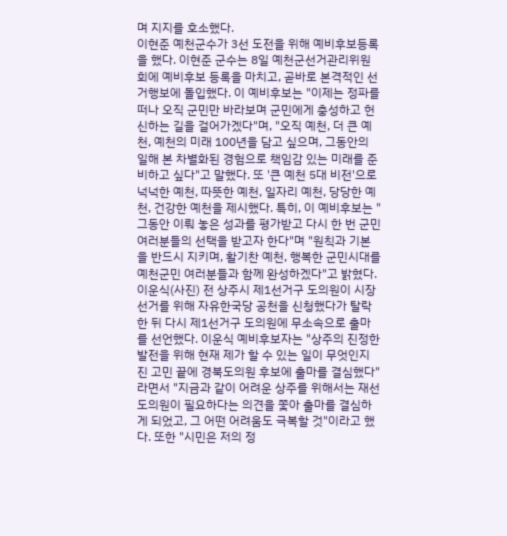며 지지를 호소했다.
이현준 예천군수가 3선 도전을 위해 예비후보등록을 했다. 이현준 군수는 8일 예천군선거관리위원회에 예비후보 등록을 마치고, 곧바로 본격적인 선거행보에 돌입했다. 이 예비후보는 "이제는 정파를 떠나 오직 군민만 바라보며 군민에게 충성하고 헌신하는 길을 걸어가겠다"며, "오직 예천, 더 큰 예천, 예천의 미래 100년을 담고 싶으며, 그동안의 일해 본 차별화된 경험으로 책임감 있는 미래를 준비하고 싶다"고 말했다. 또 '큰 예천 5대 비전'으로 넉넉한 예천, 따뜻한 예천, 일자리 예천, 당당한 예천, 건강한 예천을 제시했다. 특히, 이 예비후보는 "그동안 이뤄 놓은 성과를 평가받고 다시 한 번 군민여러분들의 선택을 받고자 한다"며 "원칙과 기본을 반드시 지키며, 활기찬 예천, 행복한 군민시대를 예천군민 여러분들과 함께 완성하겠다"고 밝혔다.
이운식(사진) 전 상주시 제1선거구 도의원이 시장선거를 위해 자유한국당 공천을 신청했다가 탈락한 뒤 다시 제1선거구 도의원에 무소속으로 출마를 선언했다. 이운식 예비후보자는 "상주의 진정한 발전을 위해 현재 제가 할 수 있는 일이 무엇인지 진 고민 끝에 경북도의원 후보에 출마를 결심했다"라면서 "지금과 같이 어려운 상주를 위해서는 재선 도의원이 필요하다는 의견을 쫓아 출마를 결심하게 되었고, 그 어떤 어려움도 극복할 것"이라고 했다. 또한 "시민은 저의 정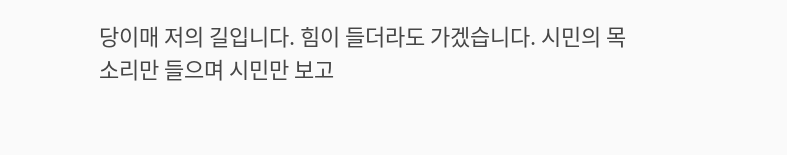당이매 저의 길입니다. 힘이 들더라도 가겠습니다. 시민의 목소리만 들으며 시민만 보고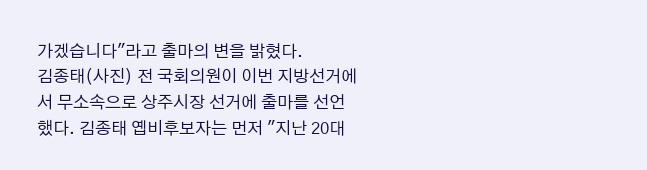가겠습니다"라고 출마의 변을 밝혔다.
김종태(사진) 전 국회의원이 이번 지방선거에서 무소속으로 상주시장 선거에 출마를 선언했다. 김종태 옙비후보자는 먼저 "지난 20대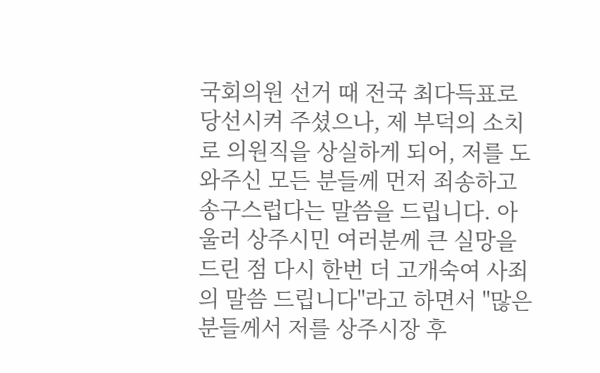국회의원 선거 때 전국 최다득표로 당선시켜 주셨으나, 제 부덕의 소치로 의원직을 상실하게 되어, 저를 도와주신 모든 분들께 먼저 죄송하고 송구스럽다는 말씀을 드립니다. 아울러 상주시민 여러분께 큰 실망을 드린 점 다시 한번 더 고개숙여 사죄의 말씀 드립니다"라고 하면서 "많은 분들께서 저를 상주시장 후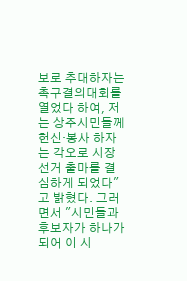보로 추대하자는 촉구결의대회를 열었다 하여, 저는 상주시민들께 헌신·봉사 하자는 각오로 시장선거 출마를 결심하게 되었다"고 밝혔다. 그러면서 "시민들과 후보자가 하나가 되어 이 시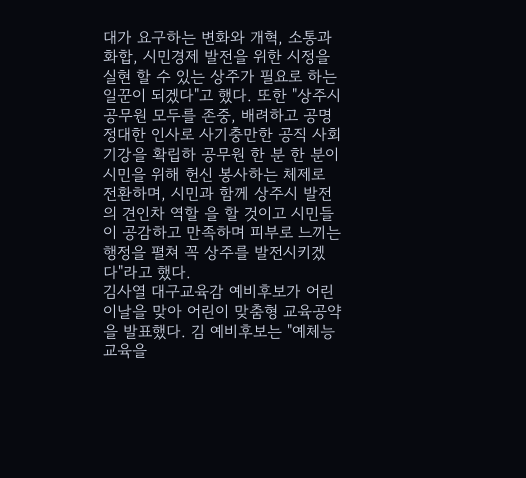대가 요구하는 변화와 개혁, 소통과 화합, 시민경제 발전을 위한 시정을 실현 할 수 있는 상주가 필요로 하는 일꾼이 되겠다"고 했다. 또한 "상주시 공무원 모두를 존중, 배려하고 공명정대한 인사로 사기충만한 공직 사회 기강을 확립하 공무원 한 분 한 분이 시민을 위해 헌신 봉사하는 체제로 전환하며, 시민과 함께 상주시 발전의 견인차 역할 을 할 것이고 시민들이 공감하고 만족하며 피부로 느끼는 행정을 펼쳐 꼭 상주를 발전시키겠다"라고 했다.
김사열 대구교육감 예비후보가 어린이날을 맞아 어린이 맞춤형 교육공약을 발표했다. 김 예비후보는 "예체능교육을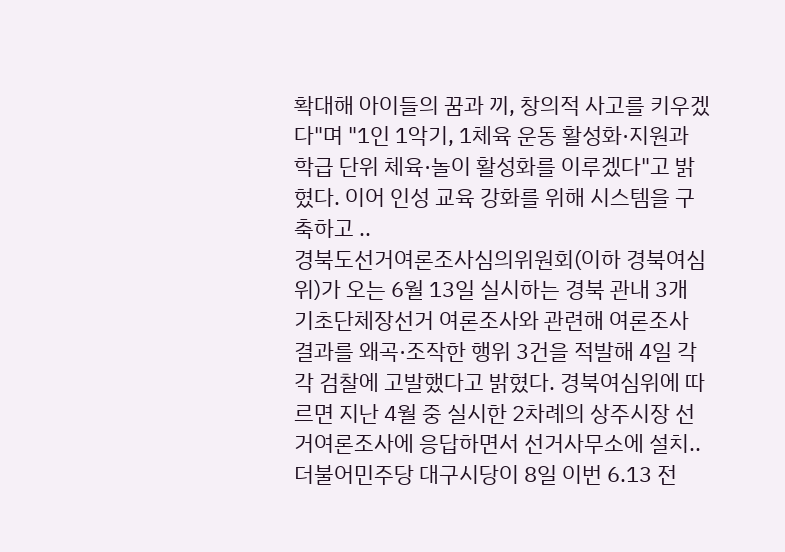확대해 아이들의 꿈과 끼, 창의적 사고를 키우겠다"며 "1인 1악기, 1체육 운동 활성화·지원과 학급 단위 체육·놀이 활성화를 이루겠다"고 밝혔다. 이어 인성 교육 강화를 위해 시스템을 구축하고 ..
경북도선거여론조사심의위원회(이하 경북여심위)가 오는 6월 13일 실시하는 경북 관내 3개 기초단체장선거 여론조사와 관련해 여론조사 결과를 왜곡·조작한 행위 3건을 적발해 4일 각각 검찰에 고발했다고 밝혔다. 경북여심위에 따르면 지난 4월 중 실시한 2차례의 상주시장 선거여론조사에 응답하면서 선거사무소에 설치..
더불어민주당 대구시당이 8일 이번 6.13 전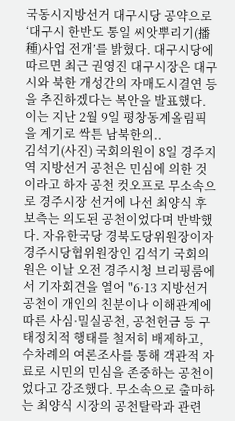국동시지방선거 대구시당 공약으로 ‘대구시 한반도 통일 씨앗뿌리기(播種)사업 전개’를 밝혔다. 대구시당에 따르면 최근 권영진 대구시장은 대구시와 북한 개성간의 자매도시결연 등을 추진하겠다는 복안을 발표했다. 이는 지난 2월 9일 평창동계올림픽을 계기로 싹튼 남북한의..
김석기(사진) 국회의원이 8일 경주지역 지방선거 공천은 민심에 의한 것이라고 하자 공천 컷오프로 무소속으로 경주시장 선거에 나선 최양식 후보측는 의도된 공천이었다며 반박했다. 자유한국당 경북도당위원장이자 경주시당협위원장인 김석기 국회의원은 이날 오전 경주시청 브리핑룸에서 기자회견을 열어 "6·13 지방선거 공천이 개인의 친분이나 이해관계에 따른 사심·밀실공천, 공천헌금 등 구태정치적 행태를 철저히 배제하고, 수차례의 여론조사를 통해 객관적 자료로 시민의 민심을 존중하는 공천이었다고 강조했다. 무소속으로 출마하는 최양식 시장의 공천탈락과 관련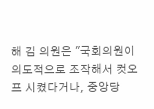해 김 의원은 "국회의원이 의도적으로 조작해서 컷오프 시켰다거나, 중앙당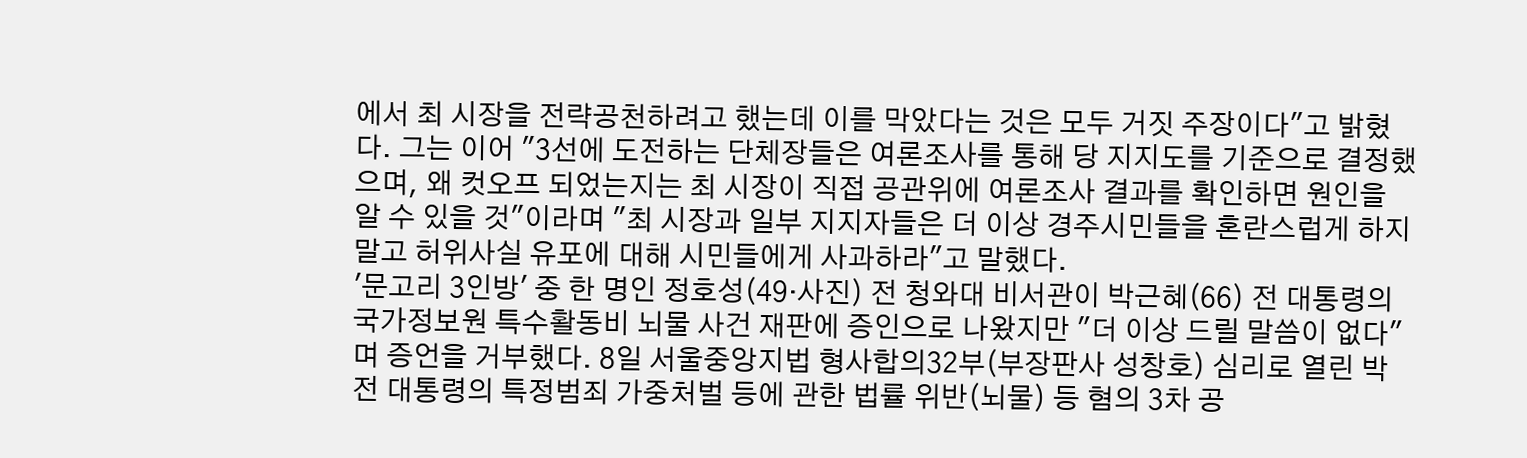에서 최 시장을 전략공천하려고 했는데 이를 막았다는 것은 모두 거짓 주장이다"고 밝혔다. 그는 이어 "3선에 도전하는 단체장들은 여론조사를 통해 당 지지도를 기준으로 결정했으며, 왜 컷오프 되었는지는 최 시장이 직접 공관위에 여론조사 결과를 확인하면 원인을 알 수 있을 것"이라며 "최 시장과 일부 지지자들은 더 이상 경주시민들을 혼란스럽게 하지 말고 허위사실 유포에 대해 시민들에게 사과하라"고 말했다.
'문고리 3인방' 중 한 명인 정호성(49·사진) 전 청와대 비서관이 박근혜(66) 전 대통령의 국가정보원 특수활동비 뇌물 사건 재판에 증인으로 나왔지만 "더 이상 드릴 말씀이 없다"며 증언을 거부했다. 8일 서울중앙지법 형사합의32부(부장판사 성창호) 심리로 열린 박 전 대통령의 특정범죄 가중처벌 등에 관한 법률 위반(뇌물) 등 혐의 3차 공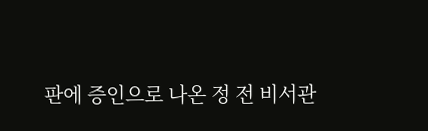판에 증인으로 나온 정 전 비서관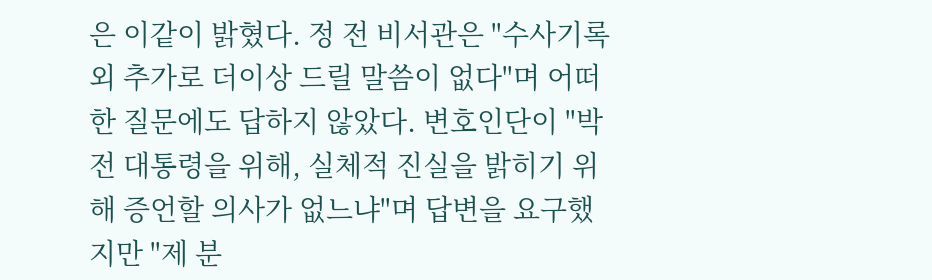은 이같이 밝혔다. 정 전 비서관은 "수사기록 외 추가로 더이상 드릴 말씀이 없다"며 어떠한 질문에도 답하지 않았다. 변호인단이 "박 전 대통령을 위해, 실체적 진실을 밝히기 위해 증언할 의사가 없느냐"며 답변을 요구했지만 "제 분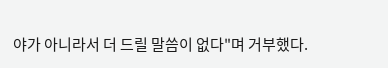야가 아니라서 더 드릴 말씀이 없다"며 거부했다.